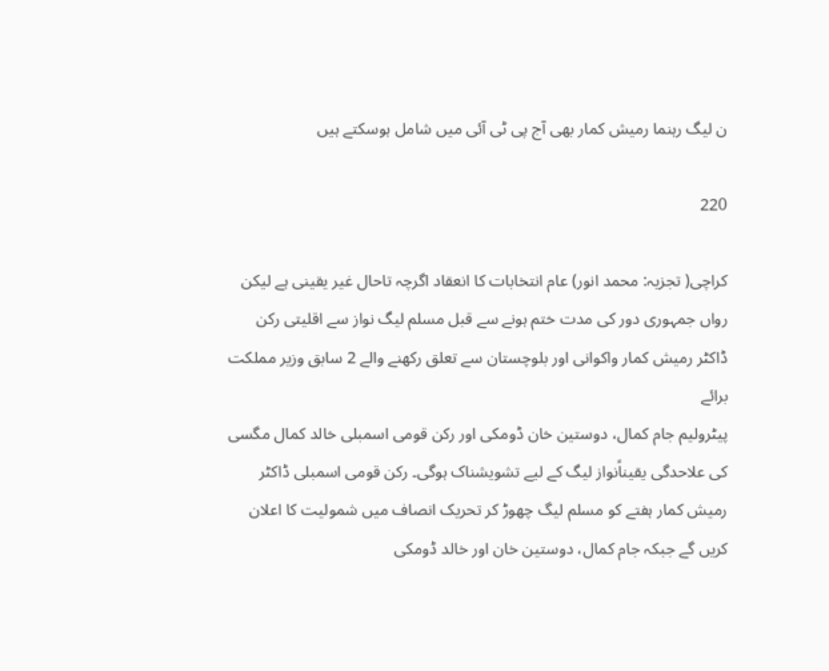ن لیگ رہنما رمیش کمار بھی آج پی ٹی آئی میں شامل ہوسکتے ہیں

220

کراچی( تجزیہ: محمد انور) عام انتخابات کا انعقاد اگرچہ تاحال غیر یقینی ہے لیکن رواں جمہوری دور کی مدت ختم ہونے سے قبل مسلم لیگ نواز سے اقلیتی رکن ڈاکٹر رمیش کمار واکوانی اور بلوچستان سے تعلق رکھنے والے 2 سابق وزیر مملکت برائے
پیٹرولیم جام کمال، دوستین خان ڈومکی اور رکن قومی اسمبلی خالد کمال مگسی کی علاحدگی یقیناًنواز لیگ کے لیے تشویشناک ہوگی۔ رکن قومی اسمبلی ڈاکٹر رمیش کمار ہفتے کو مسلم لیگ چھوڑ کر تحریک انصاف میں شمولیت کا اعلان کریں گے جبکہ جام کمال، دوستین خان اور خالد ڈومکی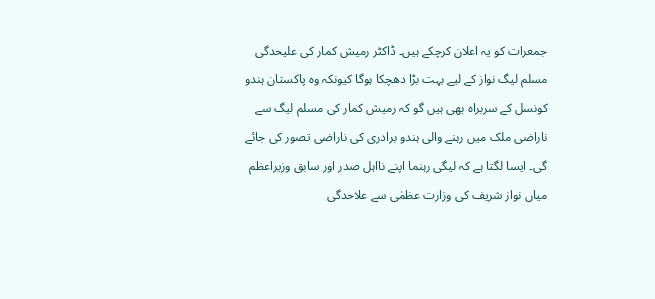جمعرات کو یہ اعلان کرچکے ہیں۔ ڈاکٹر رمیش کمار کی علیحدگی مسلم لیگ نواز کے لیے بہت بڑا دھچکا ہوگا کیونکہ وہ پاکستان ہندو کونسل کے سربراہ بھی ہیں گو کہ رمیش کمار کی مسلم لیگ سے ناراضی ملک میں رہنے والی ہندو برادری کی ناراضی تصور کی جائے گی۔ ایسا لگتا ہے کہ لیگی رہنما اپنے نااہل صدر اور سابق وزیراعظم میاں نواز شریف کی وزارت عظمٰی سے علاحدگی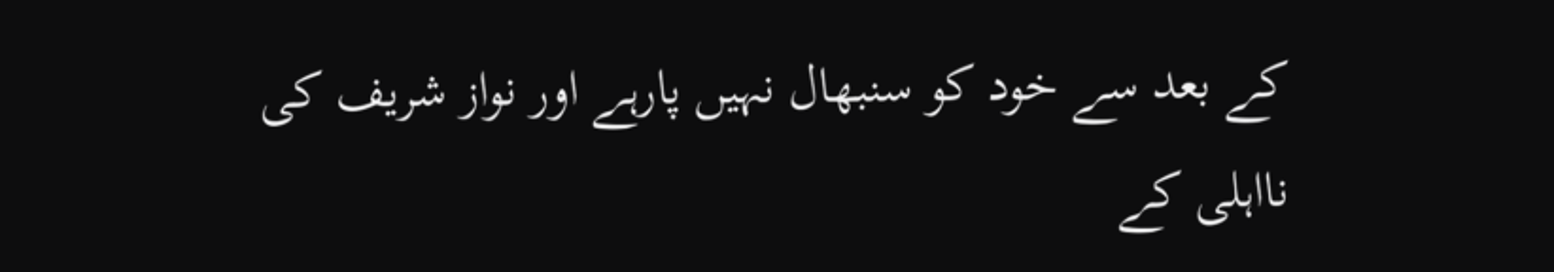کے بعد سے خود کو سنبھال نہیں پارہے اور نواز شریف کی نااہلی کے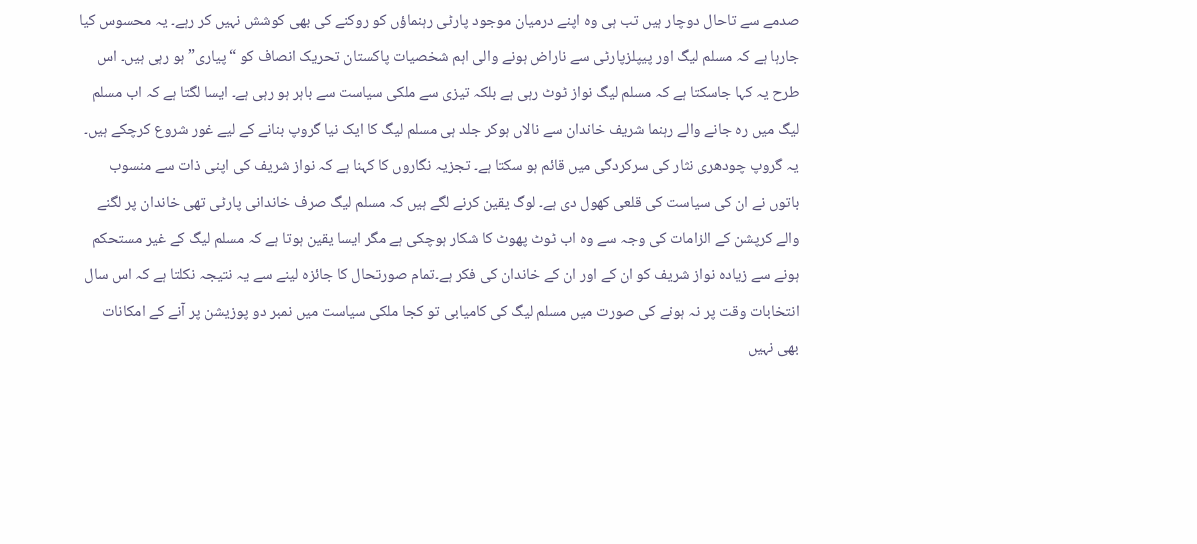صدمے سے تاحال دوچار ہیں تب ہی وہ اپنے درمیان موجود پارٹی رہنماؤں کو روکنے کی بھی کوشش نہیں کر رہے۔ یہ محسوس کیا جارہا ہے کہ مسلم لیگ اور پیپلزپارٹی سے ناراض ہونے والی اہم شخصیات پاکستان تحریک انصاف کو “پیاری” ہو رہی ہیں۔ اس طرح یہ کہا جاسکتا ہے کہ مسلم لیگ نواز ٹوٹ رہی ہے بلکہ تیزی سے ملکی سیاست سے باہر ہو رہی ہے۔ ایسا لگتا ہے کہ اب مسلم لیگ میں رہ جانے والے رہنما شریف خاندان سے نالاں ہوکر جلد ہی مسلم لیگ کا ایک نیا گروپ بنانے کے لیے غور شروع کرچکے ہیں۔ یہ گروپ چودھری نثار کی سرکردگی میں قائم ہو سکتا ہے۔ تجزیہ نگاروں کا کہنا ہے کہ نواز شریف کی اپنی ذات سے منسوب باتوں نے ان کی سیاست کی قلعی کھول دی ہے۔ لوگ یقین کرنے لگے ہیں کہ مسلم لیگ صرف خاندانی پارٹی تھی خاندان پر لگنے والے کرپشن کے الزامات کی وجہ سے وہ اب ٹوٹ پھوٹ کا شکار ہوچکی ہے مگر ایسا یقین ہوتا ہے کہ مسلم لیگ کے غیر مستحکم ہونے سے زیادہ نواز شریف کو ان کے اور ان کے خاندان کی فکر ہے۔تمام صورتحال کا جائزہ لینے سے یہ نتیجہ نکلتا ہے کہ اس سال انتخابات وقت پر نہ ہونے کی صورت میں مسلم لیگ کی کامیابی تو کجا ملکی سیاست میں نمبر دو پوزیشن پر آنے کے امکانات بھی نہیں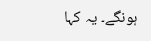ہونگے۔ یہ کہا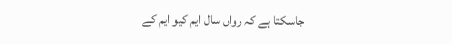جاسکتا ہے کہ رواں سال ایم کیو ایم کے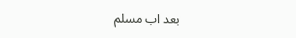بعد اب مسلم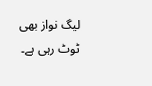لیگ نواز بھی ٹوٹ رہی ہے۔